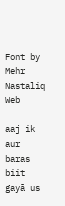Font by Mehr Nastaliq Web

aaj ik aur baras biit gayā us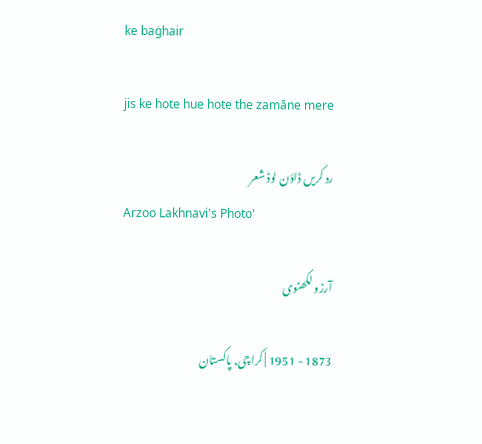ke baġhair

jis ke hote hue hote the zamāne mere

رد کریں ڈاؤن لوڈ شعر
Arzoo Lakhnavi's Photo'

آرزو لکھنوی

1873 - 1951 | کراچی, پاکستان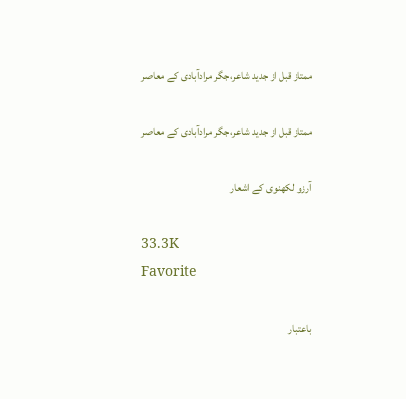ممتاز قبل از جدید شاعر،جگر مرادآبادی کے معاصر

ممتاز قبل از جدید شاعر،جگر مرادآبادی کے معاصر

آرزو لکھنوی کے اشعار

33.3K
Favorite

باعتبار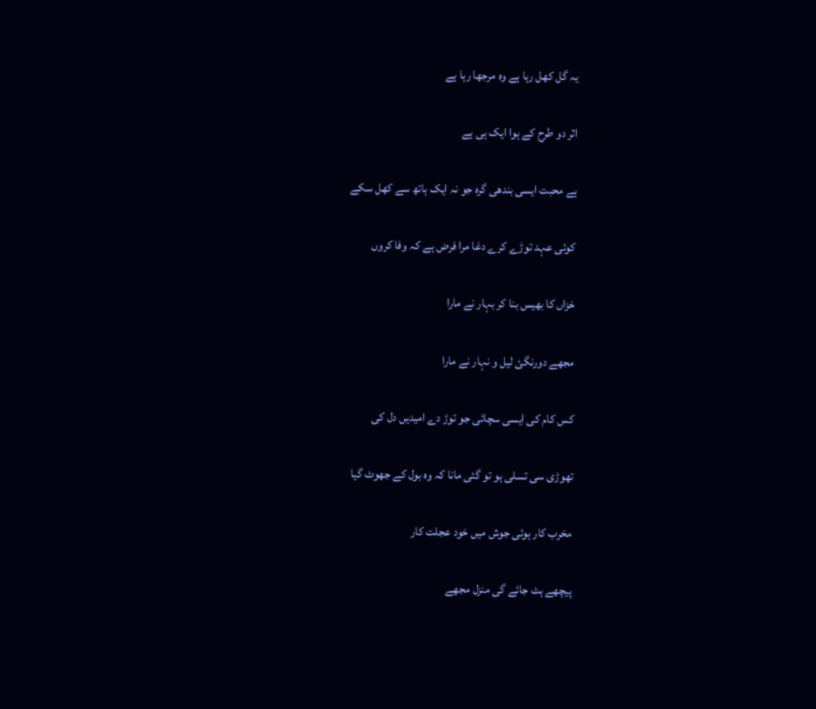یہ گل کھل رہا ہے وہ مرجھا رہا ہے

اثر دو طرح کے ہوا ایک ہی ہے

ہے محبت ایسی بندھی گرہ جو نہ ایک ہاتھ سے کھل سکے

کوئی عہد توڑے کرے دغا مرا فرض ہے کہ وفا کروں

خزاں کا بھیس بنا کر بہار نے مارا

مجھے دورنگئ لیل و نہار نے مارا

کس کام کی ایسی سچائی جو توڑ دے امیدیں دل کی

تھوڑی سی تسلی ہو تو گئی مانا کہ وہ بول کے جھوٹ گیا

مخرب کار ہوئی جوش میں خود عجلت کار

پیچھے ہٹ جائے گی منزل مجھے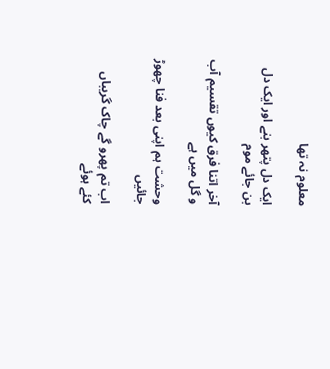معلوم نہ تھا

ایک دل پتھر بنے اور ایک دل بن جائے موم

آخر اتنا فرق کیوں تقسیم آب و گل میں ہے

وحشت ہم اپنی بعد فنا چھوڑ جائیں

اب تم پھرو گے چاک گریباں کئے ہوئے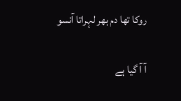روکا تھا دم بھر لہراتا آنسو

آ آ گیا ہے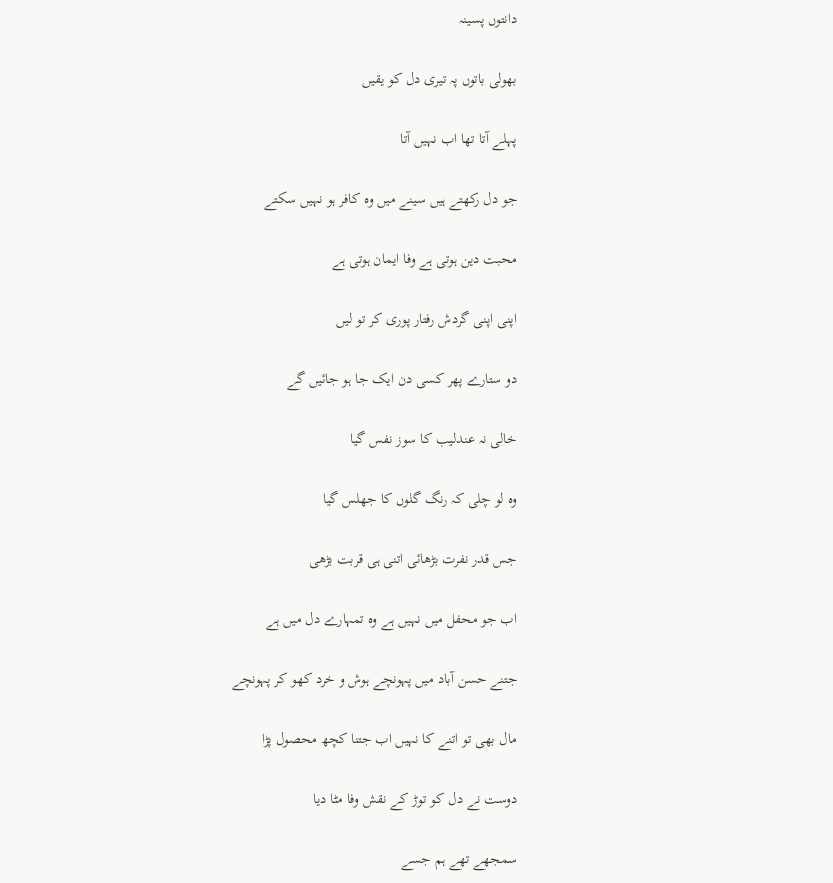دانتوں پسینہ

بھولی باتوں پہ تیری دل کو یقیں

پہلے آتا تھا اب نہیں آتا

جو دل رکھتے ہیں سینے میں وہ کافر ہو نہیں سکتے

محبت دین ہوتی ہے وفا ایمان ہوتی ہے

اپنی اپنی گردش رفتار پوری کر تو لیں

دو ستارے پھر کسی دن ایک جا ہو جائیں گے

خالی نہ عندلیب کا سوز نفس گیا

وہ لو چلی کہ رنگ گلوں کا جھلس گیا

جس قدر نفرت بڑھائی اتنی ہی قربت بڑھی

اب جو محفل میں نہیں ہے وہ تمہارے دل میں ہے

جتنے حسن آباد میں پہونچے ہوش و خرد کھو کر پہونچے

مال بھی تو اتنے کا نہیں اب جتنا کچھ محصول پڑا

دوست نے دل کو توڑ کے نقش وفا مٹا دیا

سمجھے تھے ہم جسے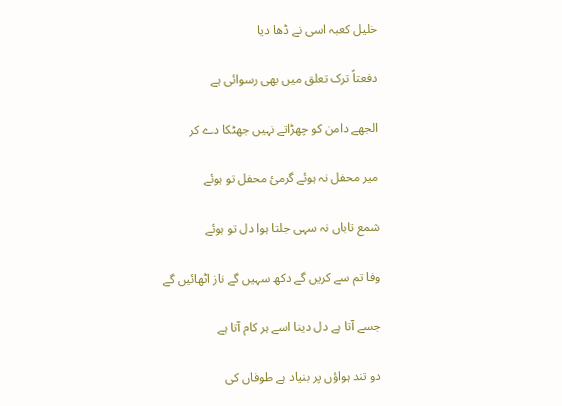خلیل کعبہ اسی نے ڈھا دیا

دفعتاً ترک تعلق میں بھی رسوائی ہے

الجھے دامن کو چھڑاتے نہیں جھٹکا دے کر

میر محفل نہ ہوئے گرمئ محفل تو ہوئے

شمع تاباں نہ سہی جلتا ہوا دل تو ہوئے

وفا تم سے کریں گے دکھ سہیں گے ناز اٹھائیں گے

جسے آتا ہے دل دینا اسے ہر کام آتا ہے

دو تند ہواؤں پر بنیاد ہے طوفاں کی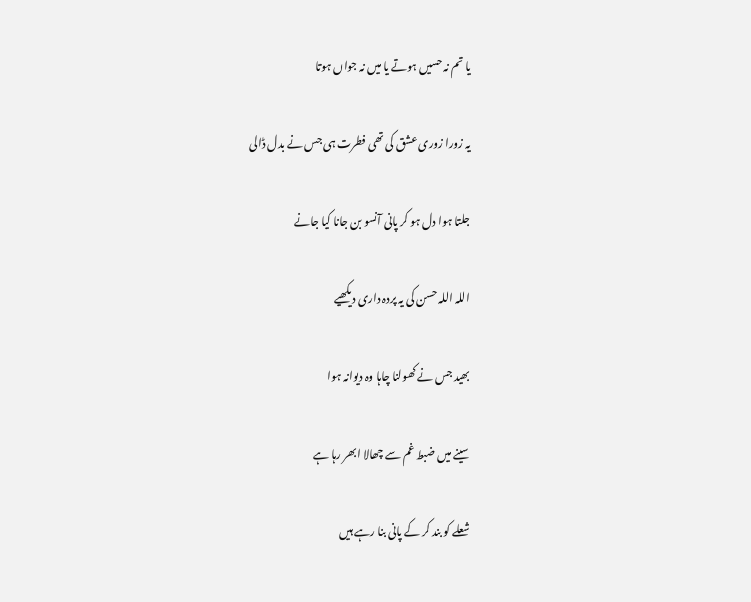یا تم نہ حسیں ہوتے یا میں نہ جواں ہوتا

یہ زورا زوری عشق کی تھی فطرت ہی جس نے بدل ڈالی

جلتا ہوا دل ہو کر پانی آنسو بن جانا کیا جانے

اللہ اللہ حسن کی یہ پردہ داری دیکھیے

بھید جس نے کھولنا چاہا وہ دیوانہ ہوا

سینے میں ضبط غم سے چھالا ابھر رہا ہے

شعلے کو بند کر کے پانی بنا رہے ہیں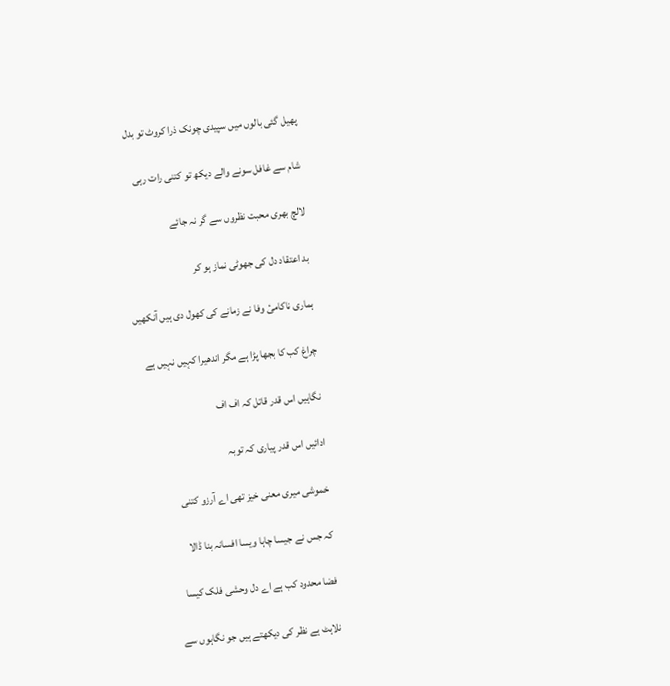پھیل گئی بالوں میں سپیدی چونک ذرا کروٹ تو بدل

شام سے غافل سونے والے دیکھ تو کتنی رات رہی

لالچ بھری محبت نظروں سے گر نہ جائے

بد اعتقاد دل کی جھوٹی نماز ہو کر

ہماری ناکامیٔ وفا نے زمانے کی کھول دی ہیں آنکھیں

چراغ کب کا بجھا پڑا ہے مگر اندھیرا کہیں نہیں ہے

نگاہیں اس قدر قاتل کہ اف اف

ادائیں اس قدر پیاری کہ توبہ

خموشی میری معنی خیز تھی اے آرزو کتنی

کہ جس نے جیسا چاہا ویسا افسانہ بنا ڈالا

فضا محدود کب ہے اے دل وحشی فلک کیسا

نلاہٹ ہے نظر کی دیکھتے ہیں جو نگاہوں سے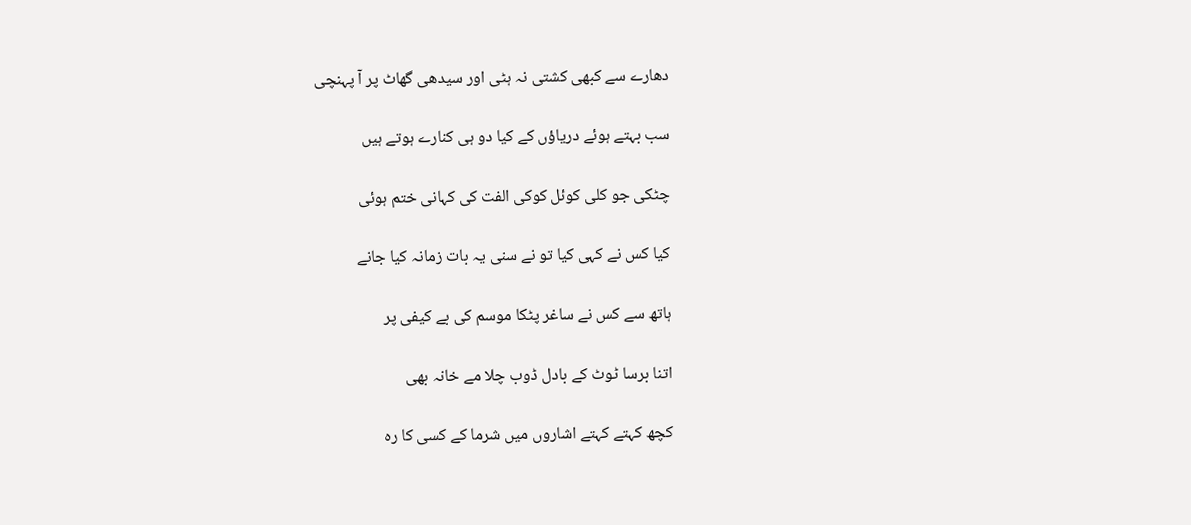دھارے سے کبھی کشتی نہ ہٹی اور سیدھی گھاٹ پر آ پہنچی

سب بہتے ہوئے دریاؤں کے کیا دو ہی کنارے ہوتے ہیں

چٹکی جو کلی کوئل کوکی الفت کی کہانی ختم ہوئی

کیا کس نے کہی کیا تو نے سنی یہ بات زمانہ کیا جانے

ہاتھ سے کس نے ساغر پٹکا موسم کی بے کیفی پر

اتنا برسا ٹوٹ کے بادل ڈوب چلا مے خانہ بھی

کچھ کہتے کہتے اشاروں میں شرما کے کسی کا رہ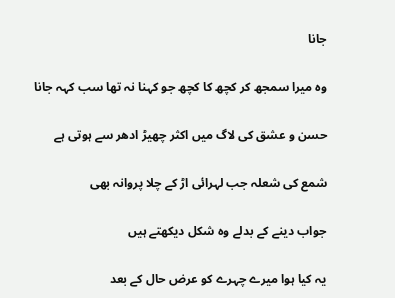جانا

وہ میرا سمجھ کر کچھ کا کچھ جو کہنا نہ تھا سب کہہ جانا

حسن و عشق کی لاگ میں اکثر چھیڑ ادھر سے ہوتی ہے

شمع کی شعلہ جب لہرائی اڑ کے چلا پروانہ بھی

جواب دینے کے بدلے وہ شکل دیکھتے ہیں

یہ کیا ہوا میرے چہرے کو عرض حال کے بعد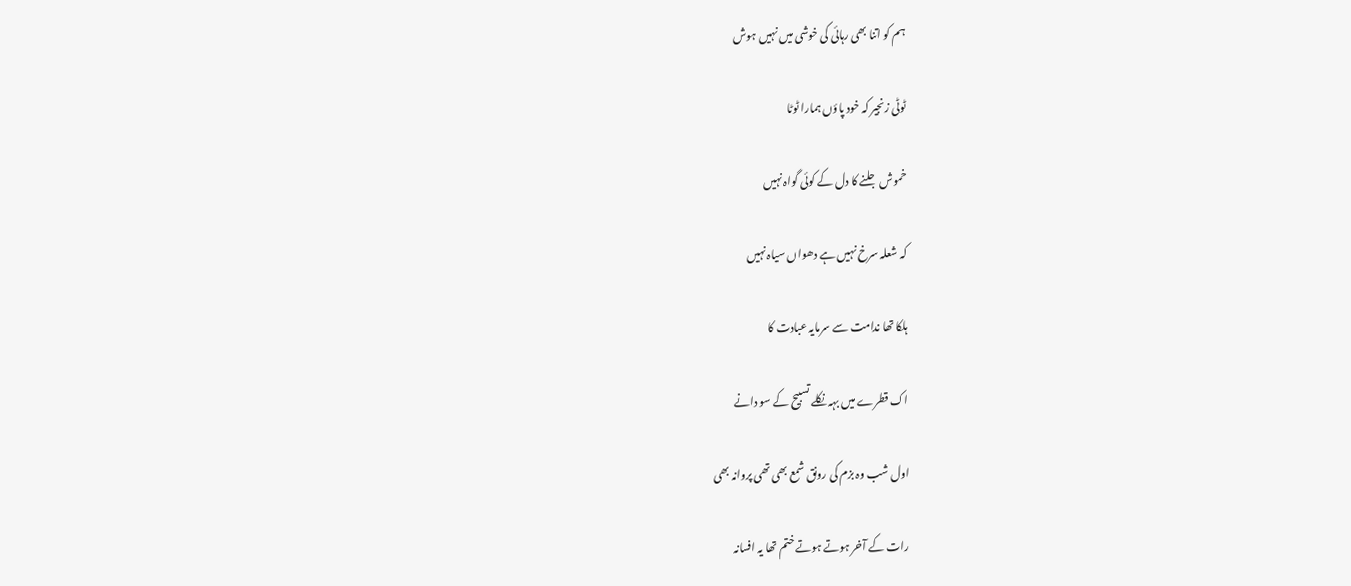ہم کو اتنا بھی رہائی کی خوشی میں نہیں ہوش

ٹوٹی زنجیر کہ خود پاؤں ہمارا ٹوٹا

خموش جلنے کا دل کے کوئی گواہ نہیں

کہ شعلہ سرخ نہیں ہے دھواں سیاہ نہیں

ہلکا تھا ندامت سے سرمایہ عبادت کا

اک قطرے میں بہہ نکلے تسبیح کے سو دانے

اول شب وہ بزم کی رونق شمع بھی تھی پروانہ بھی

رات کے آخر ہوتے ہوتے ختم تھا یہ افسانہ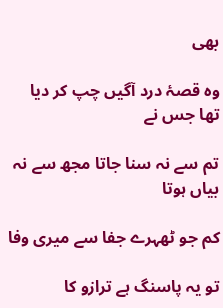بھی

وہ قصۂ درد آگیں چپ کر دیا تھا جس نے

تم سے نہ سنا جاتا مجھ سے نہ بیاں ہوتا

کم جو ٹھہرے جفا سے میری وفا

تو یہ پاسنگ ہے ترازو کا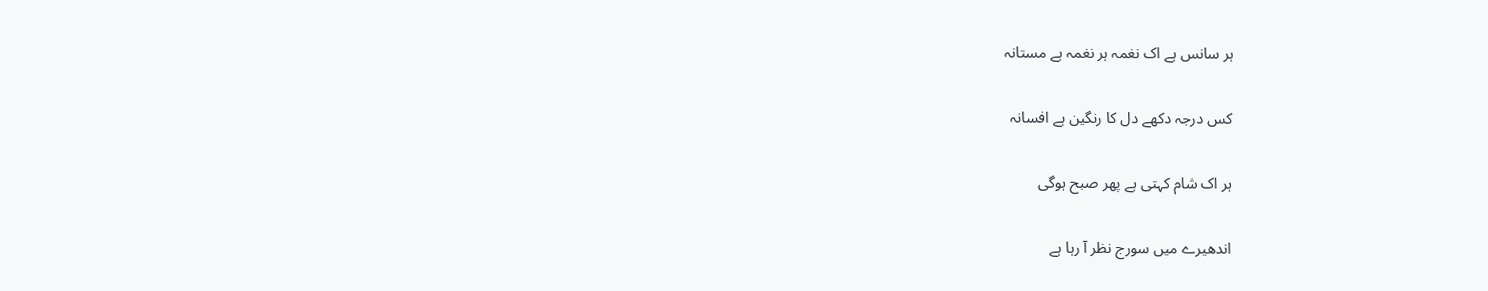ہر سانس ہے اک نغمہ ہر نغمہ ہے مستانہ

کس درجہ دکھے دل کا رنگین ہے افسانہ

ہر اک شام کہتی ہے پھر صبح ہوگی

اندھیرے میں سورج نظر آ رہا ہے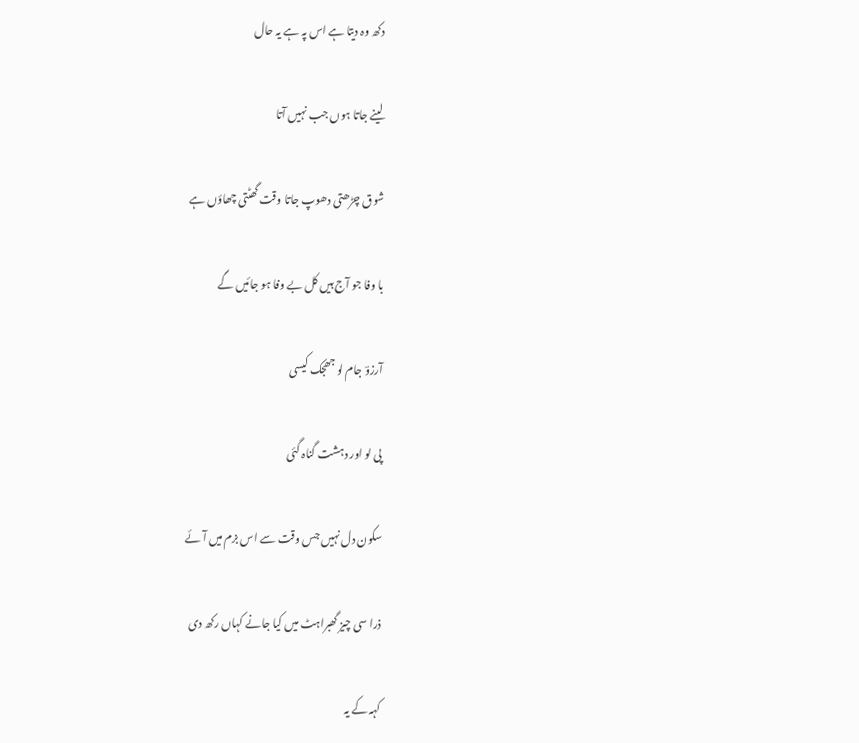دکھ وہ دیتا ہے اس پہ ہے یہ حال

لینے جاتا ہوں جب نہیں آتا

شوق چڑھتی دھوپ جاتا وقت گھٹتی چھاؤں ہے

با وفا جو آج ہیں کل بے وفا ہو جائیں گے

آرزوؔ جام لو جھجک کیسی

پی لو اور دہشت گناہ گئی

سکون دل نہیں جس وقت سے اس بزم میں آئے

ذرا سی چیز گھبراہٹ میں کیا جانے کہاں رکھ دی

کہہ کے یہ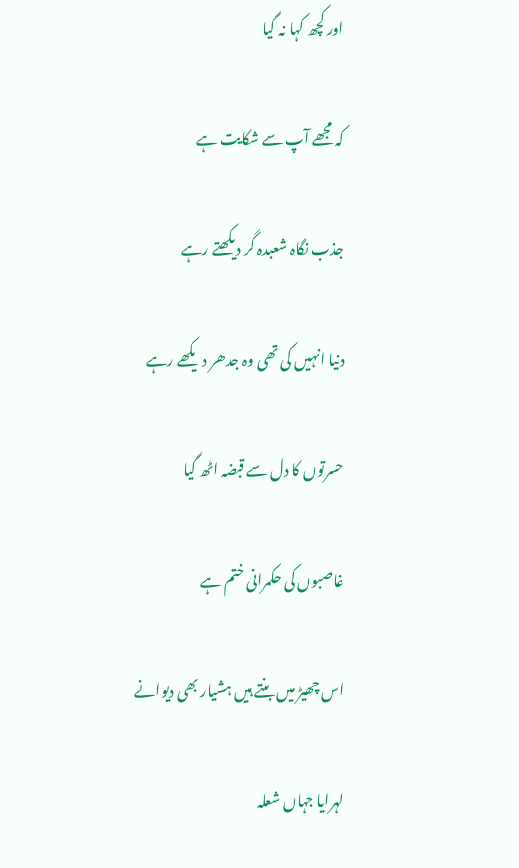اور کچھ کہا نہ گیا

کہ مجھے آپ سے شکایت ہے

جذب نگاہ شعبدہ گر دیکھتے رہے

دنیا انہیں کی تھی وہ جدھر دیکھے رہے

حسرتوں کا دل سے قبضہ اٹھ گیا

غاصبوں کی حکمرانی ختم ہے

اس چھیڑ میں بنتے ہیں ہشیار بھی دیوانے

لہرایا جہاں شعلہ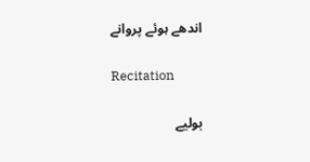اندھے ہوئے پروانے

Recitation

بولیے